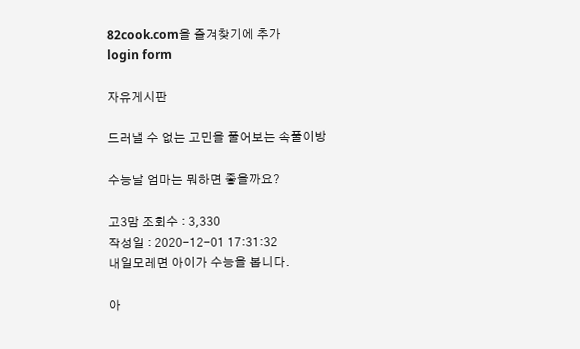82cook.com을 즐겨찾기에 추가
login form

자유게시판

드러낼 수 없는 고민을 풀어보는 속풀이방

수능날 엄마는 뭐하면 좋을까요?

고3맘 조회수 : 3,330
작성일 : 2020-12-01 17:31:32
내일모레면 아이가 수능을 봅니다.

아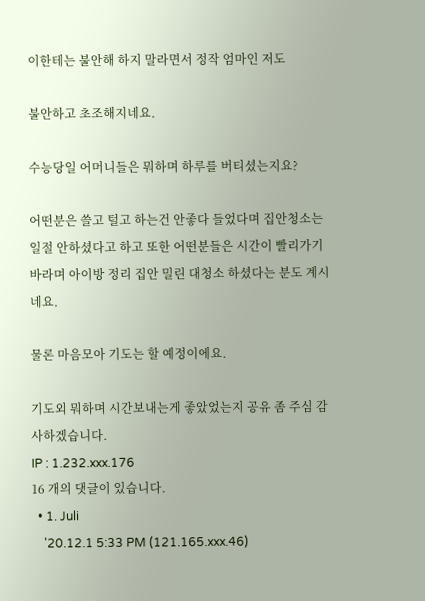이한테는 불안해 하지 말라면서 정작 엄마인 저도

불안하고 초조해지네요.

수능당일 어머니들은 뭐하며 하루를 버티셨는지요?

어떤분은 쓸고 털고 하는건 안좋다 들었다며 집안청소는 일절 안하셨다고 하고 또한 어떤분들은 시간이 빨리가기 바라며 아이방 정리 집안 밀린 대청소 하셨다는 분도 계시네요.

물론 마음모아 기도는 할 예정이에요.

기도외 뭐하며 시간보내는게 좋았었는지 공유 좀 주심 감사하겠습니다.
IP : 1.232.xxx.176
16 개의 댓글이 있습니다.
  • 1. Juli
    '20.12.1 5:33 PM (121.165.xxx.46)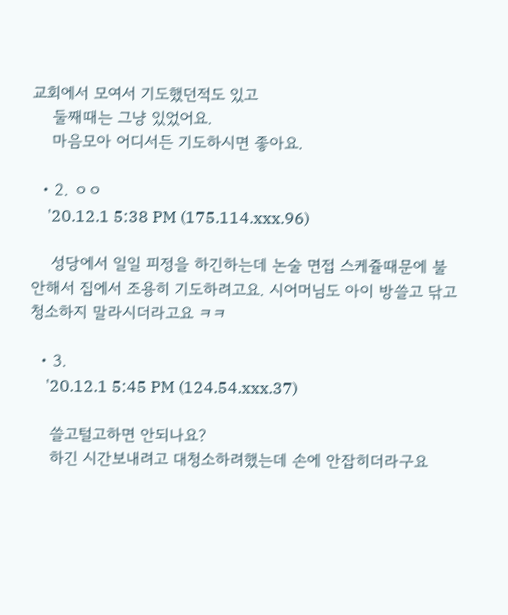교회에서 모여서 기도했던적도 있고
    둘째때는 그냥 있었어요.
    마음모아 어디서든 기도하시면 좋아요.

  • 2. ㅇㅇ
    '20.12.1 5:38 PM (175.114.xxx.96)

    성당에서 일일 피정을 하긴하는데 논술 면접 스케쥴때문에 불안해서 집에서 조용히 기도하려고요. 시어머님도 아이 방쓸고 닦고 청소하지 말라시더라고요 ㅋㅋ

  • 3.
    '20.12.1 5:45 PM (124.54.xxx.37)

    쓸고털고하면 안되나요?
    하긴 시간보내려고 대청소하려했는데 손에 안잡히더라구요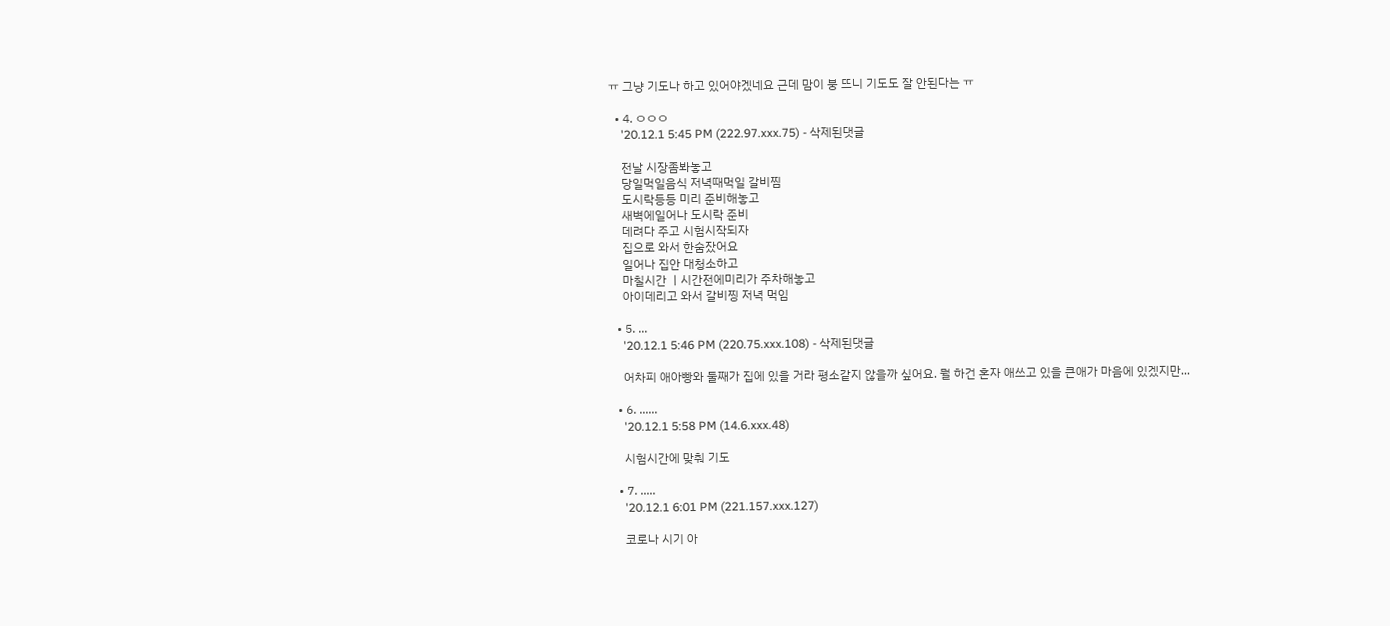ㅠ 그냥 기도나 하고 있어야겠네요 근데 맘이 붕 뜨니 기도도 잘 안된다는 ㅠ

  • 4. ㅇㅇㅇ
    '20.12.1 5:45 PM (222.97.xxx.75) - 삭제된댓글

    전날 시장좀봐놓고
    당일먹일음식 저녁때먹일 갈비찜
    도시락등등 미리 준비해놓고
    새벽에일어나 도시락 준비
    데려다 주고 시험시작되자
    집으로 와서 한숨잤어요
    일어나 집안 대청소하고
    마칠시간 ㅣ시간전에미리가 주차해놓고
    아이데리고 와서 갈비찡 저녁 먹임

  • 5. ...
    '20.12.1 5:46 PM (220.75.xxx.108) - 삭제된댓글

    어차피 애아빵와 둘째가 집에 있을 거라 평소같지 않을까 싶어요. 뭘 하건 혼자 애쓰고 있을 큰애가 마음에 있겠지만...

  • 6. ......
    '20.12.1 5:58 PM (14.6.xxx.48)

    시험시간에 맞춰 기도

  • 7. .....
    '20.12.1 6:01 PM (221.157.xxx.127)

    코로나 시기 아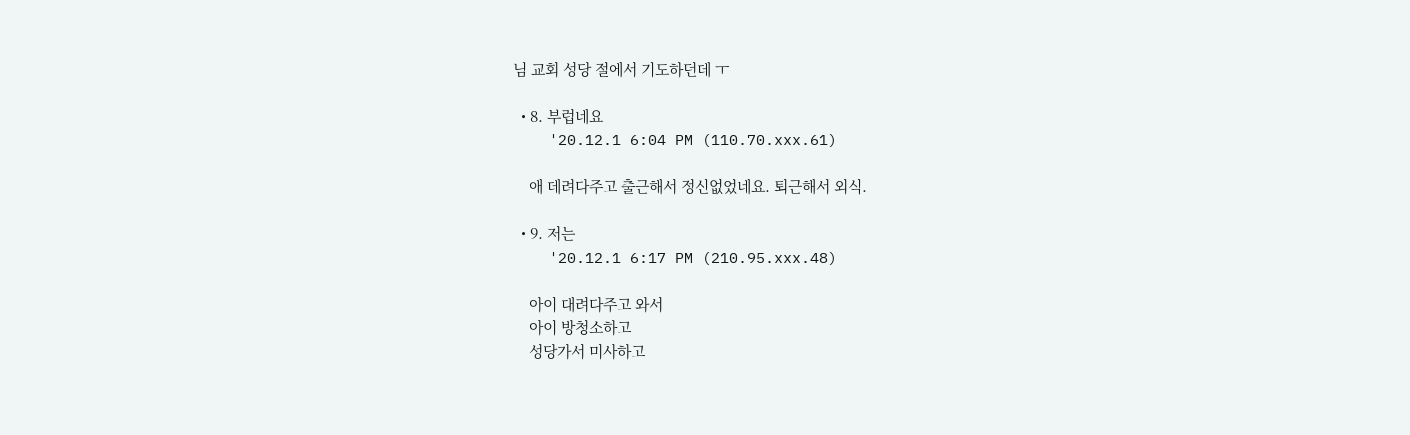님 교회 성당 절에서 기도하던데 ㅜ

  • 8. 부럽네요
    '20.12.1 6:04 PM (110.70.xxx.61)

    애 데려다주고 출근해서 정신없었네요. 퇴근해서 외식.

  • 9. 저는
    '20.12.1 6:17 PM (210.95.xxx.48)

    아이 대려다주고 와서
    아이 방청소하고
    성당가서 미사하고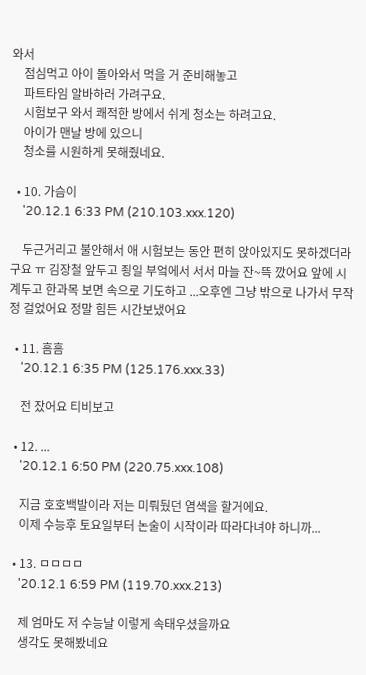와서
    점심먹고 아이 돌아와서 먹을 거 준비해놓고
    파트타임 알바하러 가려구요.
    시험보구 와서 쾌적한 방에서 쉬게 청소는 하려고요.
    아이가 맨날 방에 있으니
    청소를 시원하게 못해줬네요.

  • 10. 가슴이
    '20.12.1 6:33 PM (210.103.xxx.120)

    두근거리고 불안해서 애 시험보는 동안 편히 앉아있지도 못하겠더라구요 ㅠ 김장철 앞두고 죙일 부엌에서 서서 마늘 잔~뜩 깠어요 앞에 시계두고 한과목 보면 속으로 기도하고 ...오후엔 그냥 밖으로 나가서 무작정 걸었어요 정말 힘든 시간보냈어요

  • 11. 흠흠
    '20.12.1 6:35 PM (125.176.xxx.33)

    전 잤어요 티비보고

  • 12. ...
    '20.12.1 6:50 PM (220.75.xxx.108)

    지금 호호백발이라 저는 미뤄뒀던 염색을 할거에요.
    이제 수능후 토요일부터 논술이 시작이라 따라다녀야 하니까...

  • 13. ㅁㅁㅁㅁ
    '20.12.1 6:59 PM (119.70.xxx.213)

    제 엄마도 저 수능날 이렇게 속태우셨을까요
    생각도 못해봤네요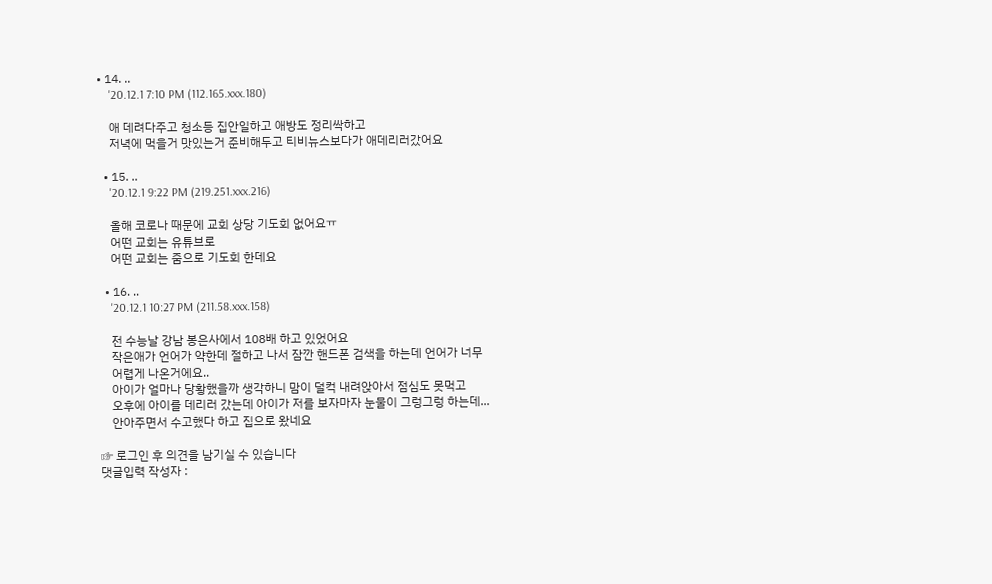• 14. ..
    '20.12.1 7:10 PM (112.165.xxx.180)

    애 데려다주고 청소등 집안일하고 애방도 정리싹하고
    저녁에 먹을거 맛있는거 준비해두고 티비뉴스보다가 애데리러갔어요

  • 15. ..
    '20.12.1 9:22 PM (219.251.xxx.216)

    올해 코로나 때문에 교회 상당 기도회 없어요ㅠ
    어떤 교회는 유튜브로
    어떤 교회는 줌으로 기도회 한데요

  • 16. ..
    '20.12.1 10:27 PM (211.58.xxx.158)

    전 수능날 강남 봉은사에서 108배 하고 있었어요
    작은애가 언어가 약한데 절하고 나서 잠깐 핸드폰 검색을 하는데 언어가 너무
    어렵게 나온거에요..
    아이가 얼마나 당황했을까 생각하니 맘이 덜컥 내려앉아서 점심도 못먹고
    오후에 아이를 데리러 갔는데 아이가 저를 보자마자 눈물이 그렁그렁 하는데...
    안아주면서 수고했다 하고 집으로 왔네요

☞ 로그인 후 의견을 남기실 수 있습니다
댓글입력 작성자 :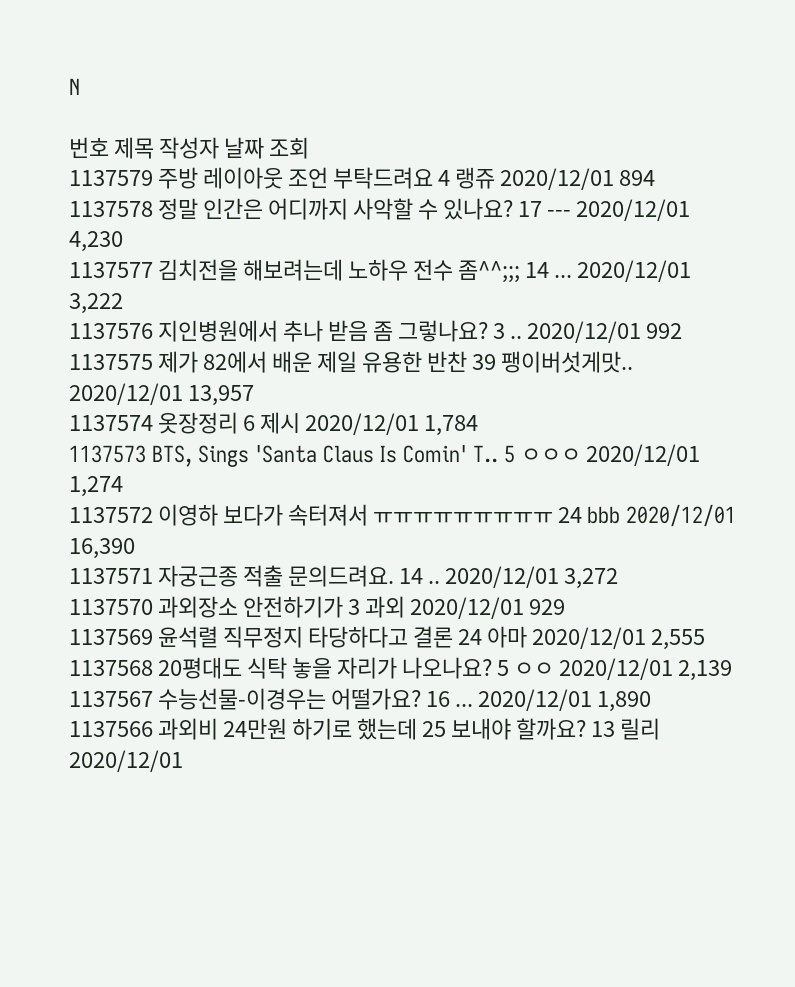N

번호 제목 작성자 날짜 조회
1137579 주방 레이아웃 조언 부탁드려요 4 랭쥬 2020/12/01 894
1137578 정말 인간은 어디까지 사악할 수 있나요? 17 --- 2020/12/01 4,230
1137577 김치전을 해보려는데 노하우 전수 좀^^;;; 14 ... 2020/12/01 3,222
1137576 지인병원에서 추나 받음 좀 그렇나요? 3 .. 2020/12/01 992
1137575 제가 82에서 배운 제일 유용한 반찬 39 팽이버섯게맛.. 2020/12/01 13,957
1137574 옷장정리 6 제시 2020/12/01 1,784
1137573 BTS, Sings 'Santa Claus Is Comin' T.. 5 ㅇㅇㅇ 2020/12/01 1,274
1137572 이영하 보다가 속터져서 ㅠㅠㅠㅠㅠㅠㅠㅠㅠ 24 bbb 2020/12/01 16,390
1137571 자궁근종 적출 문의드려요. 14 .. 2020/12/01 3,272
1137570 과외장소 안전하기가 3 과외 2020/12/01 929
1137569 윤석렬 직무정지 타당하다고 결론 24 아마 2020/12/01 2,555
1137568 20평대도 식탁 놓을 자리가 나오나요? 5 ㅇㅇ 2020/12/01 2,139
1137567 수능선물-이경우는 어떨가요? 16 ... 2020/12/01 1,890
1137566 과외비 24만원 하기로 했는데 25 보내야 할까요? 13 릴리 2020/12/01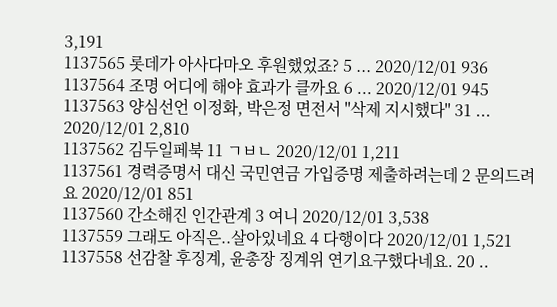3,191
1137565 롯데가 아사다마오 후원했었죠? 5 ... 2020/12/01 936
1137564 조명 어디에 해야 효과가 클까요 6 ... 2020/12/01 945
1137563 양심선언 이정화, 박은정 면전서 ''삭제 지시했다'' 31 ... 2020/12/01 2,810
1137562 김두일페북 11 ㄱㅂㄴ 2020/12/01 1,211
1137561 경력증명서 대신 국민연금 가입증명 제출하려는데 2 문의드려요 2020/12/01 851
1137560 간소해진 인간관계 3 여니 2020/12/01 3,538
1137559 그래도 아직은..살아있네요 4 다행이다 2020/12/01 1,521
1137558 선감찰 후징계, 윤총장 징계위 연기요구했다네요. 20 ..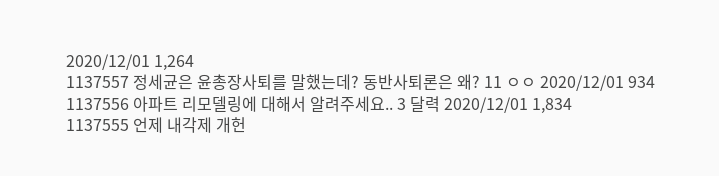2020/12/01 1,264
1137557 정세균은 윤총장사퇴를 말했는데? 동반사퇴론은 왜? 11 ㅇㅇ 2020/12/01 934
1137556 아파트 리모델링에 대해서 알려주세요.. 3 달력 2020/12/01 1,834
1137555 언제 내각제 개헌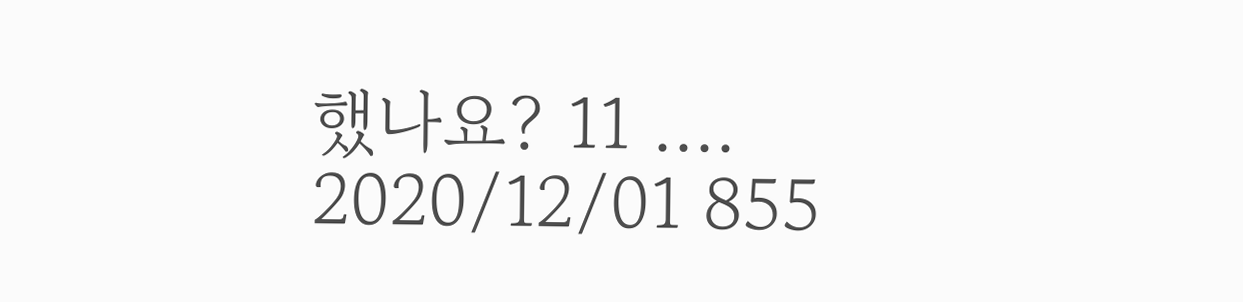했나요? 11 .... 2020/12/01 855